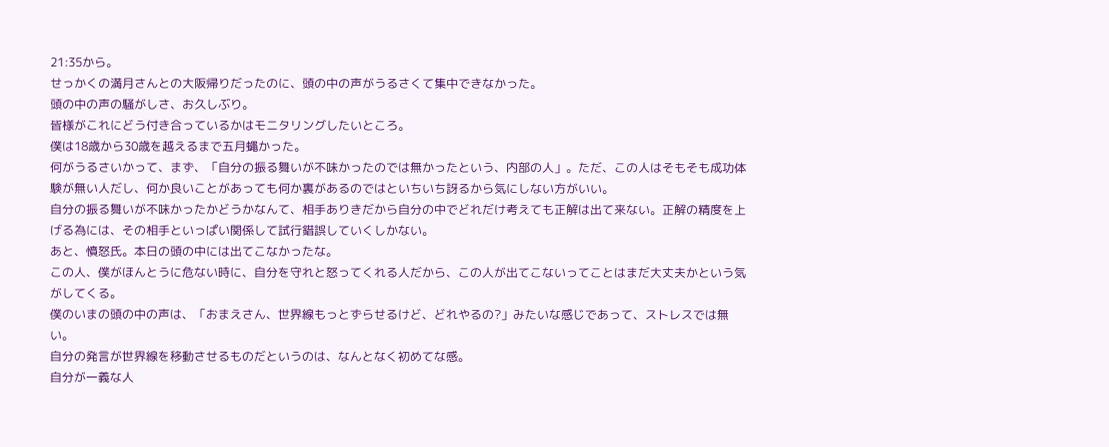21:35から。
せっかくの満月さんとの大阪帰りだったのに、頭の中の声がうるさくて集中できなかった。
頭の中の声の騒がしさ、お久しぶり。
皆様がこれにどう付き合っているかはモニタリングしたいところ。
僕は18歳から30歳を越えるまで五月蠅かった。
何がうるさいかって、まず、「自分の振る舞いが不味かったのでは無かったという、内部の人」。ただ、この人はそもそも成功体験が無い人だし、何か良いことがあっても何か裏があるのではといちいち訝るから気にしない方がいい。
自分の振る舞いが不味かったかどうかなんて、相手ありきだから自分の中でどれだけ考えても正解は出て来ない。正解の精度を上げる為には、その相手といっぱい関係して試行錯誤していくしかない。
あと、憤怒氏。本日の頭の中には出てこなかったな。
この人、僕がほんとうに危ない時に、自分を守れと怒ってくれる人だから、この人が出てこないってことはまだ大丈夫かという気がしてくる。
僕のいまの頭の中の声は、「おまえさん、世界線もっとずらせるけど、どれやるの?」みたいな感じであって、ストレスでは無い。
自分の発言が世界線を移動させるものだというのは、なんとなく初めてな感。
自分が一義な人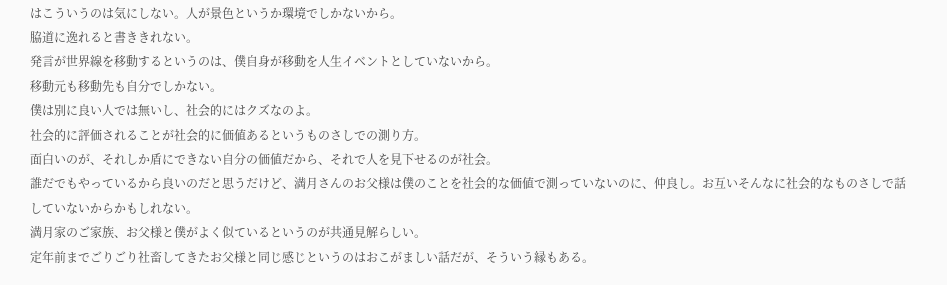はこういうのは気にしない。人が景色というか環境でしかないから。
脇道に逸れると書ききれない。
発言が世界線を移動するというのは、僕自身が移動を人生イベントとしていないから。
移動元も移動先も自分でしかない。
僕は別に良い人では無いし、社会的にはクズなのよ。
社会的に評価されることが社会的に価値あるというものさしでの測り方。
面白いのが、それしか盾にできない自分の価値だから、それで人を見下せるのが社会。
誰だでもやっているから良いのだと思うだけど、満月さんのお父様は僕のことを社会的な価値で測っていないのに、仲良し。お互いそんなに社会的なものさしで話していないからかもしれない。
満月家のご家族、お父様と僕がよく似ているというのが共通見解らしい。
定年前までごりごり社畜してきたお父様と同じ感じというのはおこがましい話だが、そういう縁もある。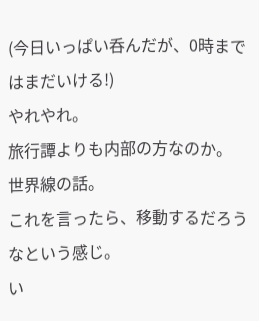(今日いっぱい呑んだが、0時まではまだいける!)
やれやれ。
旅行譚よりも内部の方なのか。
世界線の話。
これを言ったら、移動するだろうなという感じ。
い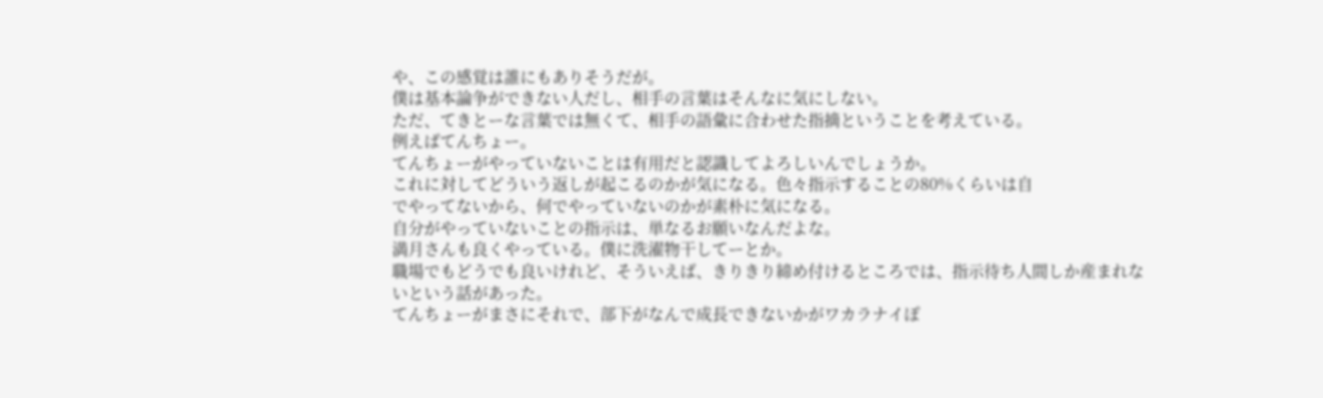や、この感覚は誰にもありそうだが。
僕は基本論争ができない人だし、相手の言葉はそんなに気にしない。
ただ、てきとーな言葉では無くて、相手の語彙に合わせた指摘ということを考えている。
例えばてんちょー。
てんちょーがやっていないことは有用だと認識してよろしいんでしょうか。
これに対してどういう返しが起こるのかが気になる。色々指示することの80%くらいは自
でやってないから、何でやっていないのかが素朴に気になる。
自分がやっていないことの指示は、単なるお願いなんだよな。
満月さんも良くやっている。僕に洗濯物干してーとか。
職場でもどうでも良いけれど、そういえば、きりきり締め付けるところでは、指示待ち人間しか産まれないという話があった。
てんちょーがまさにそれで、部下がなんで成長できないかがワカラナイぽ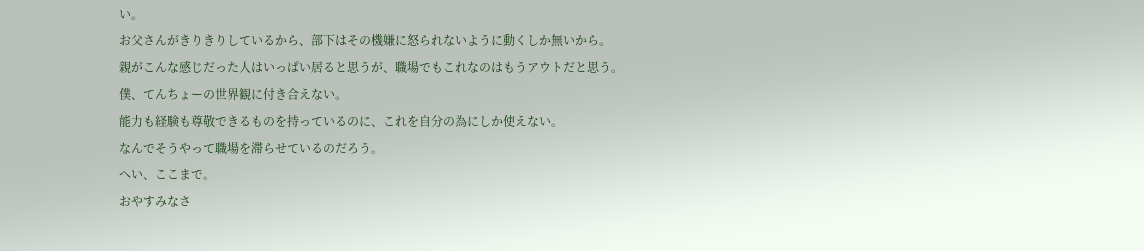い。
お父さんがきりきりしているから、部下はその機嫌に怒られないように動くしか無いから。
親がこんな感じだった人はいっぱい居ると思うが、職場でもこれなのはもうアウトだと思う。
僕、てんちょーの世界観に付き合えない。
能力も経験も尊敬できるものを持っているのに、これを自分の為にしか使えない。
なんでそうやって職場を滞らせているのだろう。
へい、ここまで。
おやすみなさ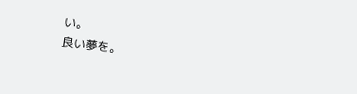い。
良い夢を。